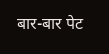बार-बार पेट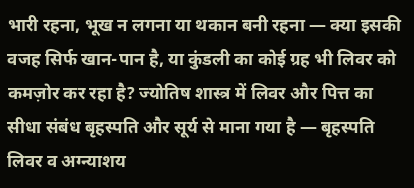भारी रहना, भूख न लगना या थकान बनी रहना — क्या इसकी वजह सिर्फ खान-पान है, या कुंडली का कोई ग्रह भी लिवर को कमज़ोर कर रहा है? ज्योतिष शास्त्र में लिवर और पित्त का सीधा संबंध बृहस्पति और सूर्य से माना गया है — बृहस्पति लिवर व अग्न्याशय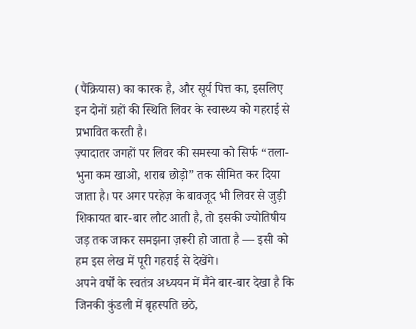(पैंक्रियास) का कारक है, और सूर्य पित्त का, इसलिए इन दोनों ग्रहों की स्थिति लिवर के स्वास्थ्य को गहराई से प्रभावित करती है।
ज़्यादातर जगहों पर लिवर की समस्या को सिर्फ “तला-भुना कम खाओ, शराब छोड़ो” तक सीमित कर दिया जाता है। पर अगर परहेज़ के बावजूद भी लिवर से जुड़ी शिकायत बार-बार लौट आती है, तो इसकी ज्योतिषीय जड़ तक जाकर समझना ज़रूरी हो जाता है — इसी को हम इस लेख में पूरी गहराई से देखेंगे।
अपने वर्षों के स्वतंत्र अध्ययन में मैंने बार-बार देखा है कि जिनकी कुंडली में बृहस्पति छठे,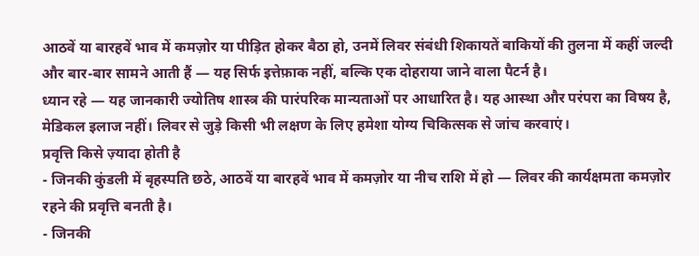आठवें या बारहवें भाव में कमज़ोर या पीड़ित होकर बैठा हो, उनमें लिवर संबंधी शिकायतें बाकियों की तुलना में कहीं जल्दी और बार-बार सामने आती हैं — यह सिर्फ इत्तेफ़ाक नहीं, बल्कि एक दोहराया जाने वाला पैटर्न है।
ध्यान रहे — यह जानकारी ज्योतिष शास्त्र की पारंपरिक मान्यताओं पर आधारित है। यह आस्था और परंपरा का विषय है, मेडिकल इलाज नहीं। लिवर से जुड़े किसी भी लक्षण के लिए हमेशा योग्य चिकित्सक से जांच करवाएं।
प्रवृत्ति किसे ज़्यादा होती है
- जिनकी कुंडली में बृहस्पति छठे, आठवें या बारहवें भाव में कमज़ोर या नीच राशि में हो — लिवर की कार्यक्षमता कमज़ोर रहने की प्रवृत्ति बनती है।
- जिनकी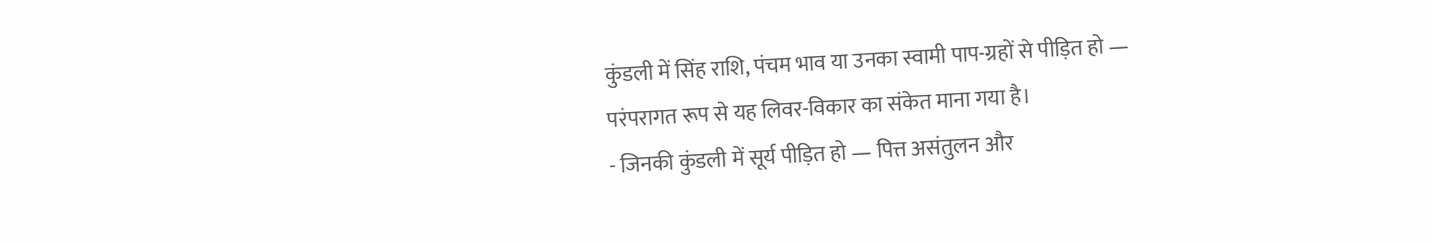कुंडली में सिंह राशि, पंचम भाव या उनका स्वामी पाप-ग्रहों से पीड़ित हो — परंपरागत रूप से यह लिवर-विकार का संकेत माना गया है।
- जिनकी कुंडली में सूर्य पीड़ित हो — पित्त असंतुलन और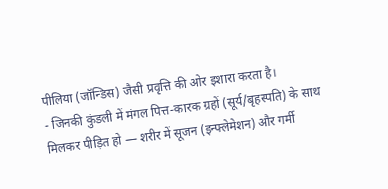पीलिया (जॉन्डिस) जैसी प्रवृत्ति की ओर इशारा करता है।
- जिनकी कुंडली में मंगल पित्त-कारक ग्रहों (सूर्य/बृहस्पति) के साथ मिलकर पीड़ित हो — शरीर में सूजन (इन्फ्लेमेशन) और गर्मी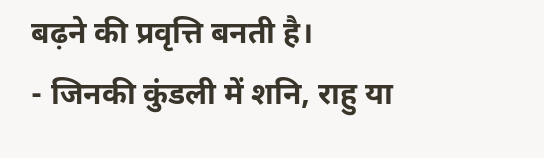बढ़ने की प्रवृत्ति बनती है।
- जिनकी कुंडली में शनि, राहु या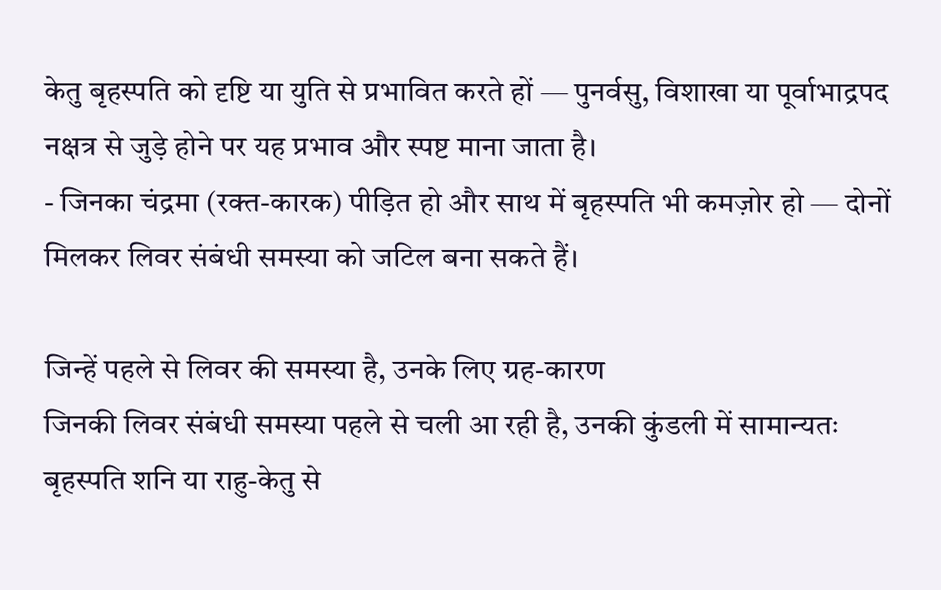केतु बृहस्पति को दृष्टि या युति से प्रभावित करते हों — पुनर्वसु, विशाखा या पूर्वाभाद्रपद नक्षत्र से जुड़े होने पर यह प्रभाव और स्पष्ट माना जाता है।
- जिनका चंद्रमा (रक्त-कारक) पीड़ित हो और साथ में बृहस्पति भी कमज़ोर हो — दोनों मिलकर लिवर संबंधी समस्या को जटिल बना सकते हैं।

जिन्हें पहले से लिवर की समस्या है, उनके लिए ग्रह-कारण
जिनकी लिवर संबंधी समस्या पहले से चली आ रही है, उनकी कुंडली में सामान्यतः बृहस्पति शनि या राहु-केतु से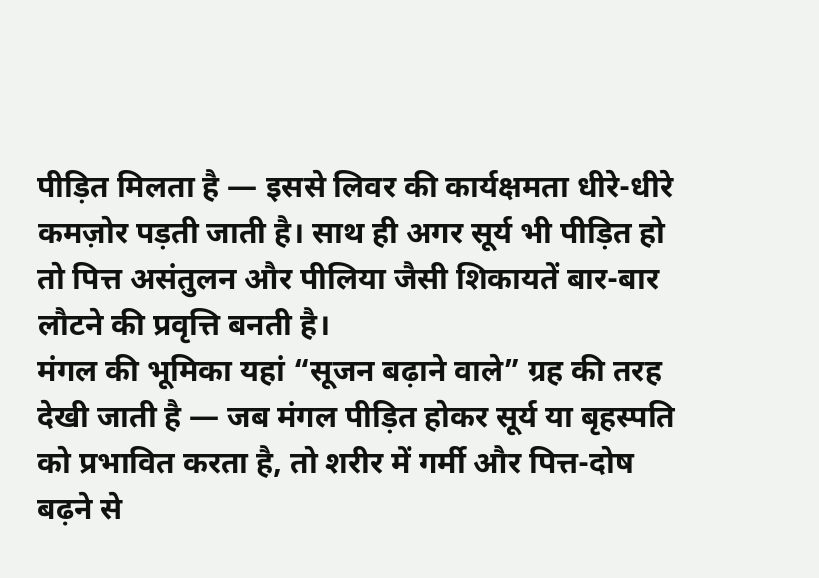पीड़ित मिलता है — इससे लिवर की कार्यक्षमता धीरे-धीरे कमज़ोर पड़ती जाती है। साथ ही अगर सूर्य भी पीड़ित हो तो पित्त असंतुलन और पीलिया जैसी शिकायतें बार-बार लौटने की प्रवृत्ति बनती है।
मंगल की भूमिका यहां “सूजन बढ़ाने वाले” ग्रह की तरह देखी जाती है — जब मंगल पीड़ित होकर सूर्य या बृहस्पति को प्रभावित करता है, तो शरीर में गर्मी और पित्त-दोष बढ़ने से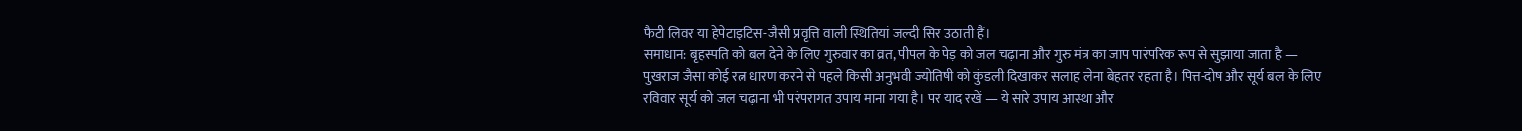फैटी लिवर या हेपेटाइटिस-जैसी प्रवृत्ति वाली स्थितियां जल्दी सिर उठाती हैं।
समाधान: बृहस्पति को बल देने के लिए गुरुवार का व्रत, पीपल के पेड़ को जल चढ़ाना और गुरु मंत्र का जाप पारंपरिक रूप से सुझाया जाता है — पुखराज जैसा कोई रत्न धारण करने से पहले किसी अनुभवी ज्योतिषी को कुंडली दिखाकर सलाह लेना बेहतर रहता है। पित्त-दोष और सूर्य बल के लिए रविवार सूर्य को जल चढ़ाना भी परंपरागत उपाय माना गया है। पर याद रखें — ये सारे उपाय आस्था और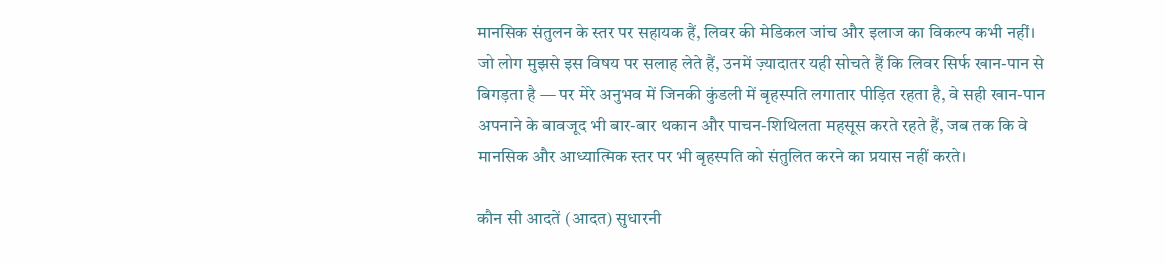मानसिक संतुलन के स्तर पर सहायक हैं, लिवर की मेडिकल जांच और इलाज का विकल्प कभी नहीं।
जो लोग मुझसे इस विषय पर सलाह लेते हैं, उनमें ज़्यादातर यही सोचते हैं कि लिवर सिर्फ खान-पान से बिगड़ता है — पर मेरे अनुभव में जिनकी कुंडली में बृहस्पति लगातार पीड़ित रहता है, वे सही खान-पान अपनाने के बावजूद भी बार-बार थकान और पाचन-शिथिलता महसूस करते रहते हैं, जब तक कि वे मानसिक और आध्यात्मिक स्तर पर भी बृहस्पति को संतुलित करने का प्रयास नहीं करते।

कौन सी आदतें (आदत) सुधारनी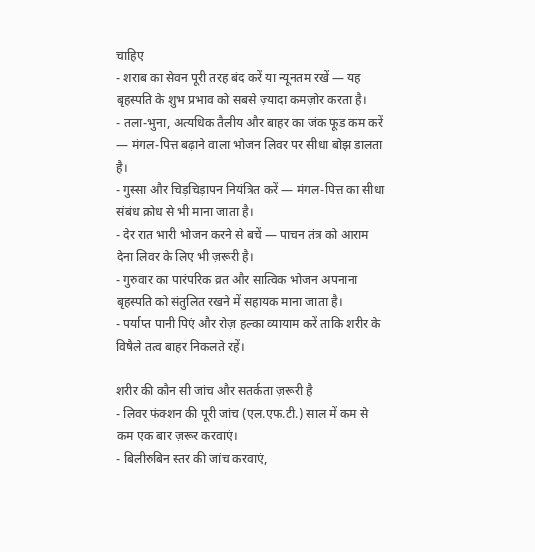चाहिए
- शराब का सेवन पूरी तरह बंद करें या न्यूनतम रखें — यह बृहस्पति के शुभ प्रभाव को सबसे ज़्यादा कमज़ोर करता है।
- तला-भुना, अत्यधिक तैलीय और बाहर का जंक फूड कम करें — मंगल-पित्त बढ़ाने वाला भोजन लिवर पर सीधा बोझ डालता है।
- गुस्सा और चिड़चिड़ापन नियंत्रित करें — मंगल-पित्त का सीधा संबंध क्रोध से भी माना जाता है।
- देर रात भारी भोजन करने से बचें — पाचन तंत्र को आराम देना लिवर के लिए भी ज़रूरी है।
- गुरुवार का पारंपरिक व्रत और सात्विक भोजन अपनाना बृहस्पति को संतुलित रखने में सहायक माना जाता है।
- पर्याप्त पानी पिएं और रोज़ हल्का व्यायाम करें ताकि शरीर के विषैले तत्व बाहर निकलते रहें।

शरीर की कौन सी जांच और सतर्कता ज़रूरी है
- लिवर फंक्शन की पूरी जांच (एल.एफ.टी.) साल में कम से कम एक बार ज़रूर करवाएं।
- बिलीरुबिन स्तर की जांच करवाएं,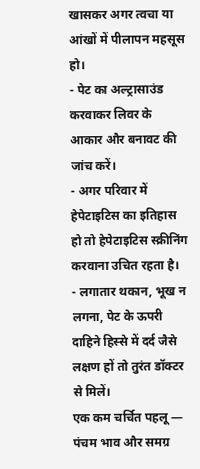खासकर अगर त्वचा या आंखों में पीलापन महसूस हो।
- पेट का अल्ट्रासाउंड करवाकर लिवर के आकार और बनावट की जांच करें।
- अगर परिवार में हेपेटाइटिस का इतिहास हो तो हेपेटाइटिस स्क्रीनिंग करवाना उचित रहता है।
- लगातार थकान, भूख न लगना, पेट के ऊपरी दाहिने हिस्से में दर्द जैसे लक्षण हों तो तुरंत डॉक्टर से मिलें।
एक कम चर्चित पहलू — पंचम भाव और समग्र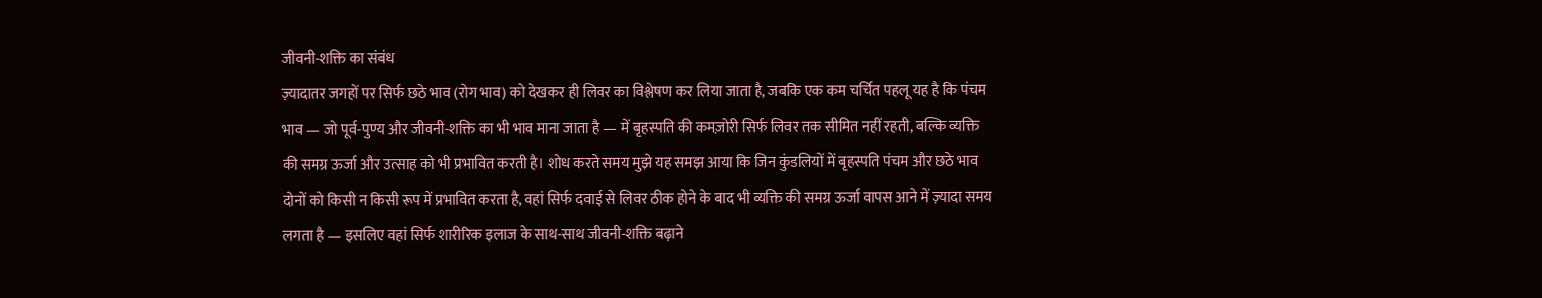जीवनी-शक्ति का संबंध
ज़्यादातर जगहों पर सिर्फ छठे भाव (रोग भाव) को देखकर ही लिवर का विश्लेषण कर लिया जाता है, जबकि एक कम चर्चित पहलू यह है कि पंचम भाव — जो पूर्व-पुण्य और जीवनी-शक्ति का भी भाव माना जाता है — में बृहस्पति की कमज़ोरी सिर्फ लिवर तक सीमित नहीं रहती, बल्कि व्यक्ति की समग्र ऊर्जा और उत्साह को भी प्रभावित करती है। शोध करते समय मुझे यह समझ आया कि जिन कुंडलियों में बृहस्पति पंचम और छठे भाव दोनों को किसी न किसी रूप में प्रभावित करता है, वहां सिर्फ दवाई से लिवर ठीक होने के बाद भी व्यक्ति की समग्र ऊर्जा वापस आने में ज़्यादा समय लगता है — इसलिए वहां सिर्फ शारीरिक इलाज के साथ-साथ जीवनी-शक्ति बढ़ाने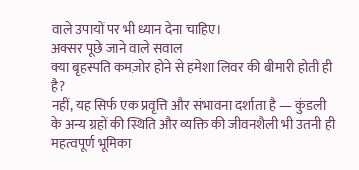वाले उपायों पर भी ध्यान देना चाहिए।
अक्सर पूछे जाने वाले सवाल
क्या बृहस्पति कमज़ोर होने से हमेशा लिवर की बीमारी होती ही है?
नहीं, यह सिर्फ एक प्रवृत्ति और संभावना दर्शाता है — कुंडली के अन्य ग्रहों की स्थिति और व्यक्ति की जीवनशैली भी उतनी ही महत्वपूर्ण भूमिका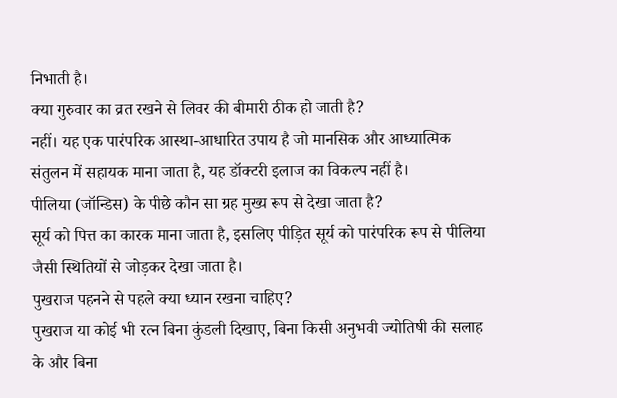निभाती है।
क्या गुरुवार का व्रत रखने से लिवर की बीमारी ठीक हो जाती है?
नहीं। यह एक पारंपरिक आस्था-आधारित उपाय है जो मानसिक और आध्यात्मिक संतुलन में सहायक माना जाता है, यह डॉक्टरी इलाज का विकल्प नहीं है।
पीलिया (जॉन्डिस) के पीछे कौन सा ग्रह मुख्य रूप से देखा जाता है?
सूर्य को पित्त का कारक माना जाता है, इसलिए पीड़ित सूर्य को पारंपरिक रूप से पीलिया जैसी स्थितियों से जोड़कर देखा जाता है।
पुखराज पहनने से पहले क्या ध्यान रखना चाहिए?
पुखराज या कोई भी रत्न बिना कुंडली दिखाए, बिना किसी अनुभवी ज्योतिषी की सलाह के और बिना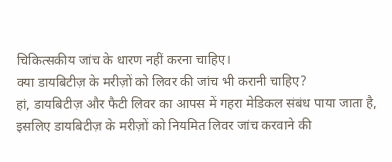चिकित्सकीय जांच के धारण नहीं करना चाहिए।
क्या डायबिटीज़ के मरीज़ों को लिवर की जांच भी करानी चाहिए?
हां, डायबिटीज़ और फैटी लिवर का आपस में गहरा मेडिकल संबंध पाया जाता है, इसलिए डायबिटीज़ के मरीज़ों को नियमित लिवर जांच करवाने की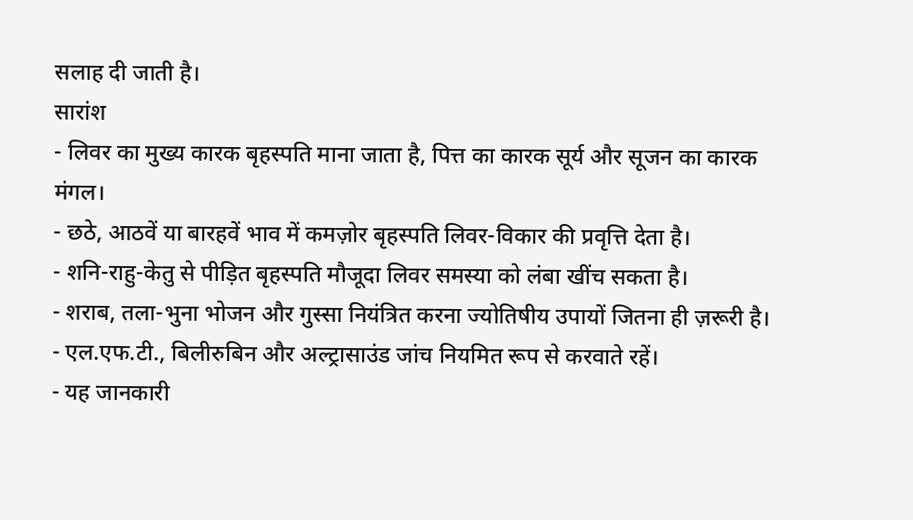सलाह दी जाती है।
सारांश
- लिवर का मुख्य कारक बृहस्पति माना जाता है, पित्त का कारक सूर्य और सूजन का कारक मंगल।
- छठे, आठवें या बारहवें भाव में कमज़ोर बृहस्पति लिवर-विकार की प्रवृत्ति देता है।
- शनि-राहु-केतु से पीड़ित बृहस्पति मौजूदा लिवर समस्या को लंबा खींच सकता है।
- शराब, तला-भुना भोजन और गुस्सा नियंत्रित करना ज्योतिषीय उपायों जितना ही ज़रूरी है।
- एल.एफ.टी., बिलीरुबिन और अल्ट्रासाउंड जांच नियमित रूप से करवाते रहें।
- यह जानकारी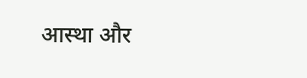आस्था और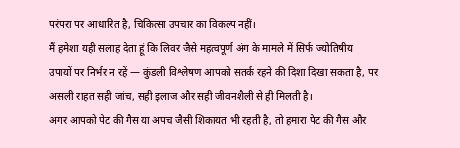परंपरा पर आधारित है, चिकित्सा उपचार का विकल्प नहीं।
मैं हमेशा यही सलाह देता हूं कि लिवर जैसे महत्वपूर्ण अंग के मामले में सिर्फ ज्योतिषीय उपायों पर निर्भर न रहें — कुंडली विश्लेषण आपको सतर्क रहने की दिशा दिखा सकता है, पर असली राहत सही जांच, सही इलाज और सही जीवनशैली से ही मिलती है।
अगर आपको पेट की गैस या अपच जैसी शिकायत भी रहती है, तो हमारा पेट की गैस और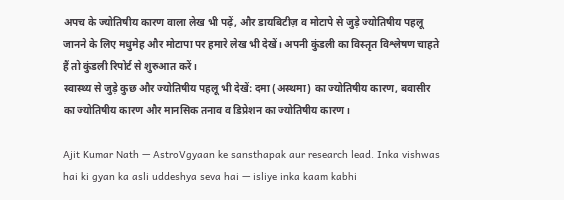अपच के ज्योतिषीय कारण वाला लेख भी पढ़ें, और डायबिटीज़ व मोटापे से जुड़े ज्योतिषीय पहलू जानने के लिए मधुमेह और मोटापा पर हमारे लेख भी देखें। अपनी कुंडली का विस्तृत विश्लेषण चाहते हैं तो कुंडली रिपोर्ट से शुरुआत करें।
स्वास्थ्य से जुड़े कुछ और ज्योतिषीय पहलू भी देखें: दमा (अस्थमा) का ज्योतिषीय कारण, बवासीर का ज्योतिषीय कारण और मानसिक तनाव व डिप्रेशन का ज्योतिषीय कारण।

Ajit Kumar Nath — AstroVgyaan ke sansthapak aur research lead. Inka vishwas hai ki gyan ka asli uddeshya seva hai — isliye inka kaam kabhi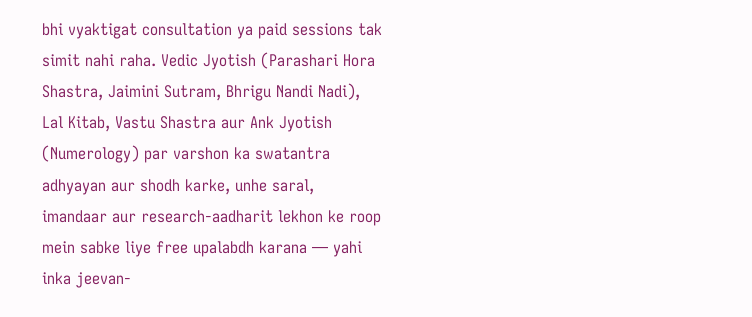bhi vyaktigat consultation ya paid sessions tak simit nahi raha. Vedic Jyotish (Parashari Hora Shastra, Jaimini Sutram, Bhrigu Nandi Nadi), Lal Kitab, Vastu Shastra aur Ank Jyotish (Numerology) par varshon ka swatantra adhyayan aur shodh karke, unhe saral, imandaar aur research-aadharit lekhon ke roop mein sabke liye free upalabdh karana — yahi inka jeevan-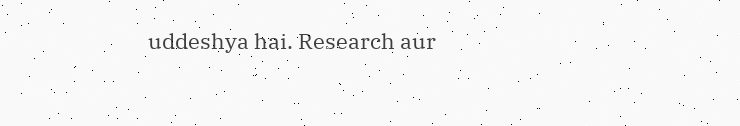uddeshya hai. Research aur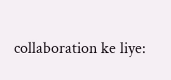collaboration ke liye: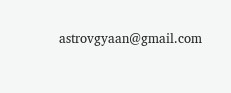astrovgyaan@gmail.com